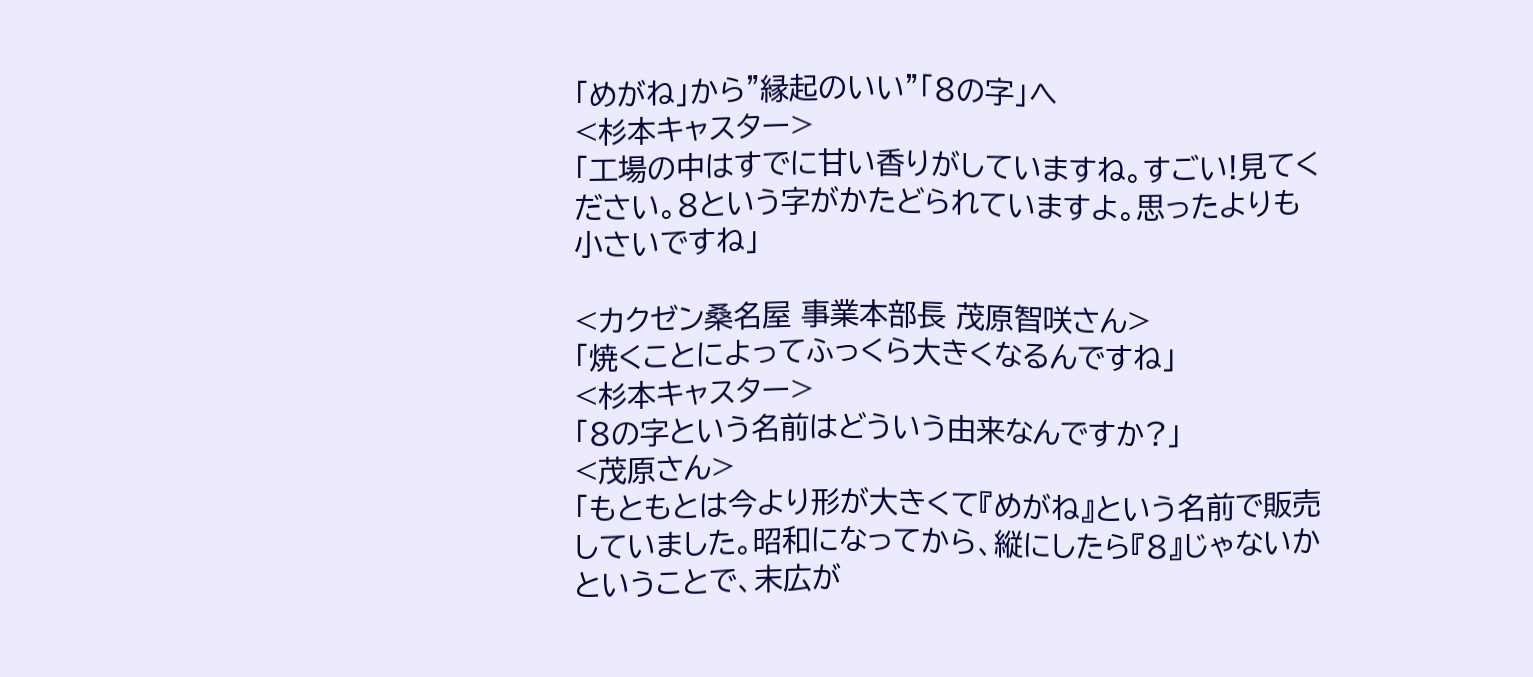「めがね」から"縁起のいい"「8の字」へ
<杉本キャスター>
「工場の中はすでに甘い香りがしていますね。すごい!見てください。8という字がかたどられていますよ。思ったよりも小さいですね」

<カクゼン桑名屋 事業本部長 茂原智咲さん>
「焼くことによってふっくら大きくなるんですね」
<杉本キャスター>
「8の字という名前はどういう由来なんですか?」
<茂原さん>
「もともとは今より形が大きくて『めがね』という名前で販売していました。昭和になってから、縦にしたら『8』じゃないかということで、末広が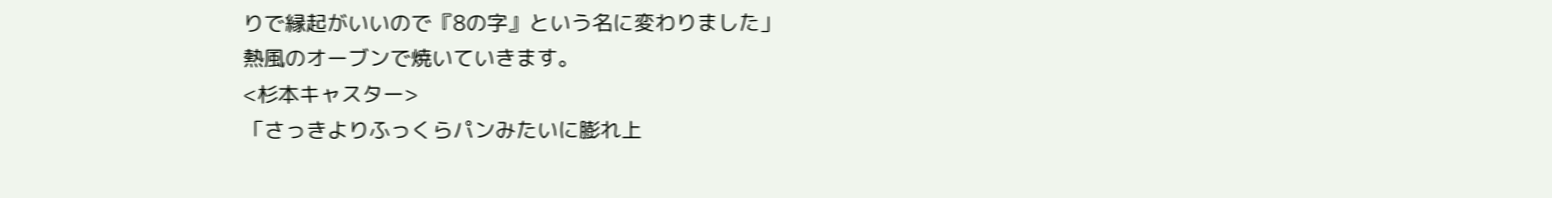りで縁起がいいので『8の字』という名に変わりました」
熱風のオーブンで焼いていきます。
<杉本キャスター>
「さっきよりふっくらパンみたいに膨れ上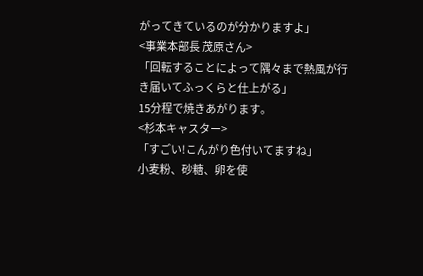がってきているのが分かりますよ」
<事業本部長 茂原さん>
「回転することによって隅々まで熱風が行き届いてふっくらと仕上がる」
15分程で焼きあがります。
<杉本キャスター>
「すごい!こんがり色付いてますね」
小麦粉、砂糖、卵を使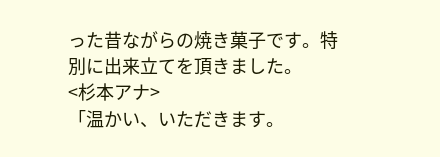った昔ながらの焼き菓子です。特別に出来立てを頂きました。
<杉本アナ>
「温かい、いただきます。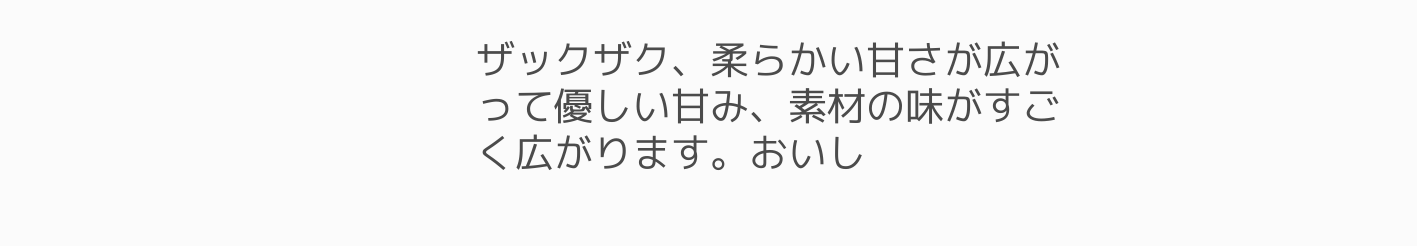ザックザク、柔らかい甘さが広がって優しい甘み、素材の味がすごく広がります。おいし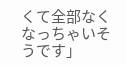くて全部なくなっちゃいそうです」